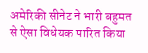अमेरिकी सीनेट ने भारी बहुमत से ऐसा विधेयक पारित किया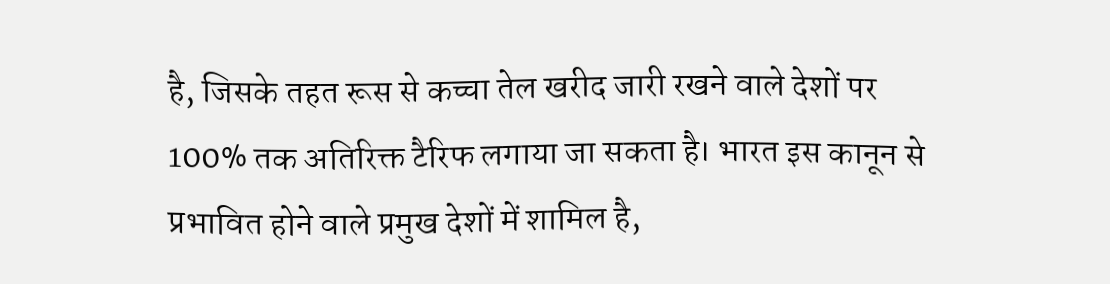है, जिसके तहत रूस से कच्चा तेल खरीद जारी रखने वाले देशों पर 100% तक अतिरिक्त टैरिफ लगाया जा सकता है। भारत इस कानून से प्रभावित होने वाले प्रमुख देशों में शामिल है,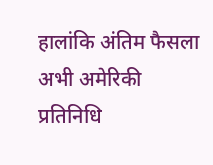हालांकि अंतिम फैसला अभी अमेरिकी प्रतिनिधि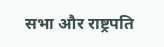सभा और राष्ट्रपति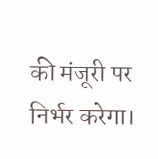की मंजूरी पर निर्भर करेगा।